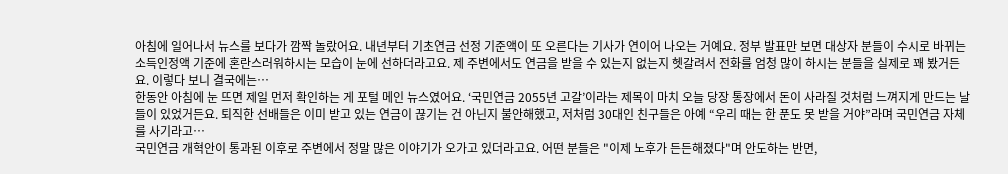아침에 일어나서 뉴스를 보다가 깜짝 놀랐어요. 내년부터 기초연금 선정 기준액이 또 오른다는 기사가 연이어 나오는 거예요. 정부 발표만 보면 대상자 분들이 수시로 바뀌는 소득인정액 기준에 혼란스러워하시는 모습이 눈에 선하더라고요. 제 주변에서도 연금을 받을 수 있는지 없는지 헷갈려서 전화를 엄청 많이 하시는 분들을 실제로 꽤 봤거든요. 이렇다 보니 결국에는…
한동안 아침에 눈 뜨면 제일 먼저 확인하는 게 포털 메인 뉴스였어요. ‘국민연금 2055년 고갈’이라는 제목이 마치 오늘 당장 통장에서 돈이 사라질 것처럼 느껴지게 만드는 날들이 있었거든요. 퇴직한 선배들은 이미 받고 있는 연금이 끊기는 건 아닌지 불안해했고, 저처럼 30대인 친구들은 아예 “우리 때는 한 푼도 못 받을 거야”라며 국민연금 자체를 사기라고…
국민연금 개혁안이 통과된 이후로 주변에서 정말 많은 이야기가 오가고 있더라고요. 어떤 분들은 "이제 노후가 든든해졌다"며 안도하는 반면,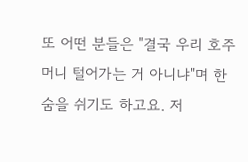또 어떤 분들은 "결국 우리 호주머니 털어가는 거 아니냐"며 한숨을 쉬기도 하고요. 저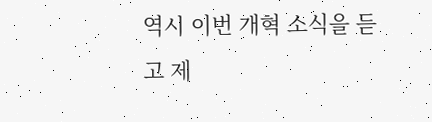역시 이번 개혁 소식을 듣고 제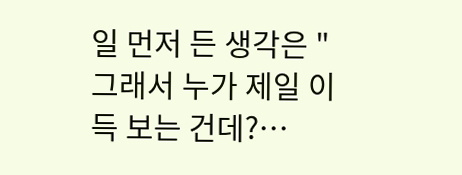일 먼저 든 생각은 "그래서 누가 제일 이득 보는 건데?…